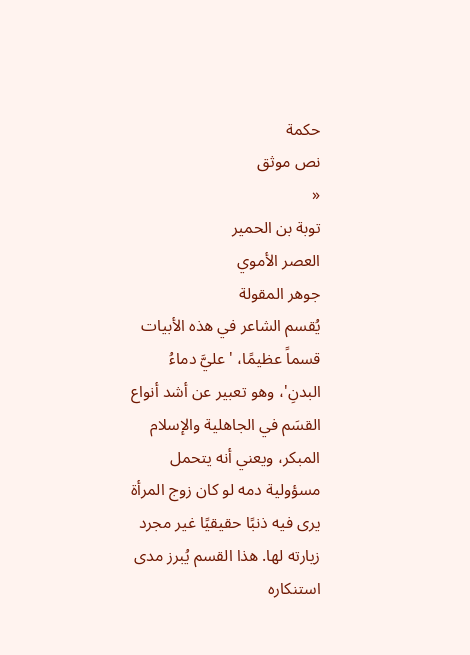حكمة
نص موثق
«
توبة بن الحمير
العصر الأموي
جوهر المقولة
يُقسم الشاعر في هذه الأبيات قسماً عظيمًا، 'عليَّ دماءُ البدنِ'، وهو تعبير عن أشد أنواع القسَم في الجاهلية والإسلام المبكر، ويعني أنه يتحمل مسؤولية دمه لو كان زوج المرأة يرى فيه ذنبًا حقيقيًا غير مجرد زيارته لها. هذا القسم يُبرز مدى استنكاره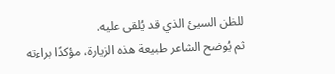للظن السيئ الذي قد يُلقى عليه.
ثم يُوضح الشاعر طبيعة هذه الزيارة، مؤكدًا براءته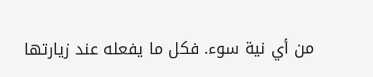من أي نية سوء. فكل ما يفعله عند زيارتها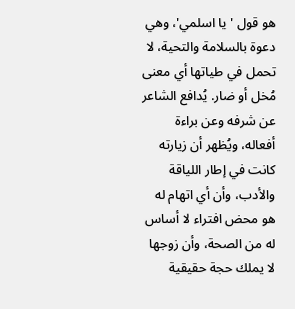هو قول 'يا اسلمي'، وهي دعوة بالسلامة والتحية، لا تحمل في طياتها أي معنى مُخل أو ضار. يُدافع الشاعر عن شرفه وعن براءة أفعاله، ويُظهر أن زيارته كانت في إطار اللياقة والأدب، وأن أي اتهام له هو محض افتراء لا أساس له من الصحة، وأن زوجها لا يملك حجة حقيقية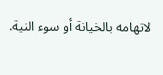لاتهامه بالخيانة أو سوء النية.